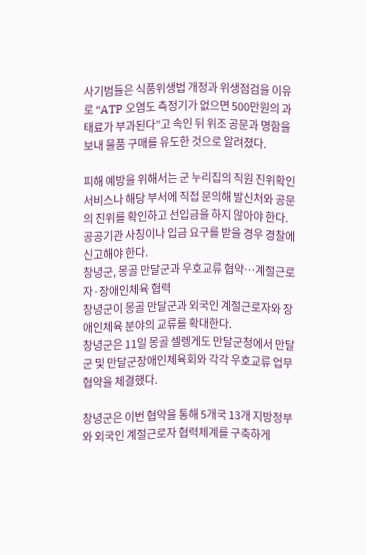사기범들은 식품위생법 개정과 위생점검을 이유로 “ATP 오염도 측정기가 없으면 500만원의 과태료가 부과된다”고 속인 뒤 위조 공문과 명함을 보내 물품 구매를 유도한 것으로 알려졌다.

피해 예방을 위해서는 군 누리집의 직원 진위확인 서비스나 해당 부서에 직접 문의해 발신처와 공문의 진위를 확인하고 선입금을 하지 않아야 한다. 공공기관 사칭이나 입금 요구를 받을 경우 경찰에 신고해야 한다.
창녕군, 몽골 만달군과 우호교류 협약…계절근로자·장애인체육 협력
창녕군이 몽골 만달군과 외국인 계절근로자와 장애인체육 분야의 교류를 확대한다.
창녕군은 11일 몽골 셀렝게도 만달군청에서 만달군 및 만달군장애인체육회와 각각 우호교류 업무협약을 체결했다.

창녕군은 이번 협약을 통해 5개국 13개 지방정부와 외국인 계절근로자 협력체계를 구축하게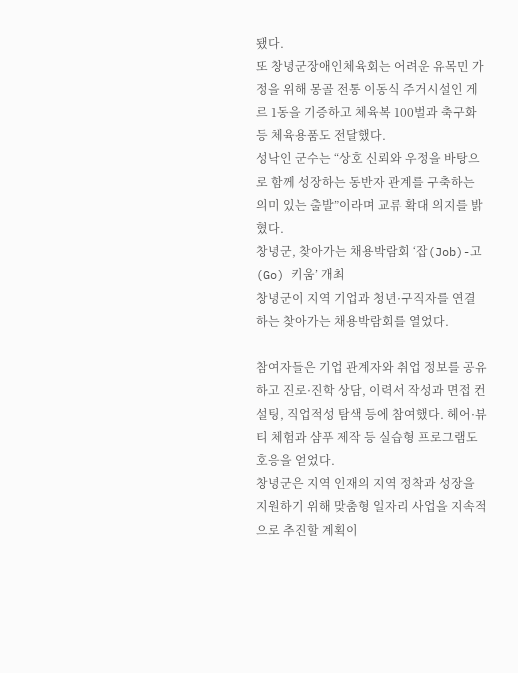됐다.
또 창녕군장애인체육회는 어려운 유목민 가정을 위해 몽골 전통 이동식 주거시설인 게르 1동을 기증하고 체육복 100벌과 축구화 등 체육용품도 전달했다.
성낙인 군수는 “상호 신뢰와 우정을 바탕으로 함께 성장하는 동반자 관계를 구축하는 의미 있는 출발”이라며 교류 확대 의지를 밝혔다.
창녕군, 찾아가는 채용박람회 ‘잡(Job)-고(Go) 키움’ 개최
창녕군이 지역 기업과 청년·구직자를 연결하는 찾아가는 채용박람회를 열었다.

참여자들은 기업 관계자와 취업 정보를 공유하고 진로·진학 상담, 이력서 작성과 면접 컨설팅, 직업적성 탐색 등에 참여했다. 헤어·뷰티 체험과 샴푸 제작 등 실습형 프로그램도 호응을 얻었다.
창녕군은 지역 인재의 지역 정착과 성장을 지원하기 위해 맞춤형 일자리 사업을 지속적으로 추진할 계획이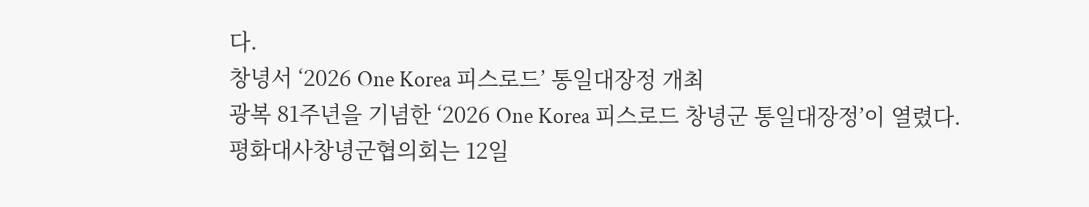다.
창녕서 ‘2026 One Korea 피스로드’ 통일대장정 개최
광복 81주년을 기념한 ‘2026 One Korea 피스로드 창녕군 통일대장정’이 열렸다.
평화대사창녕군협의회는 12일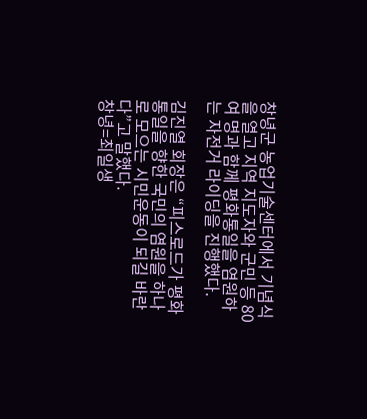창녕군 농업기술센터에서 기념식을 열고 지역 지도자와 군민 등 80여 명과 함께 평화통일을 염원하는 자전거 라이딩을 진행했다.

김진열 회장은 “피스로드가 평화통일을 향한 국민의 염원을 하나로 모으는 시민운동이 되길 바란다”고 말했다.
창녕=최일생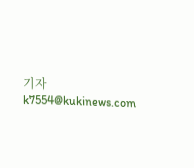기자 k7554@kukinews.com